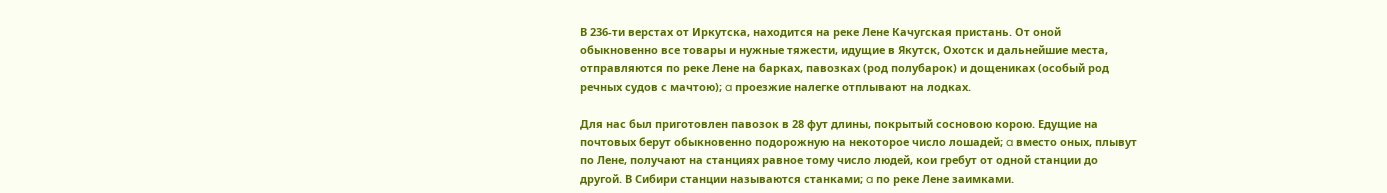В 236-ти верстах от Иркутска, находится на реке Лене Качугская пристань. От оной обыкновенно все товары и нужные тяжести, идущие в Якутск, Охотск и дальнейшие места, отправляются по реке Лене на барках, павозках (род полубарок) и дощениках (особый род речных судов с мачтою); a проезжие налегке отплывают на лодках.

Для нас был приготовлен павозок в 28 фут длины, покрытый сосновою корою. Едущие на почтовых берут обыкновенно подорожную на некоторое число лошадей; a вместо оных, плывут по Лене, получают на станциях равное тому число людей, кои гребут от одной станции до другой. В Сибири станции называются станками; a по реке Лене заимками.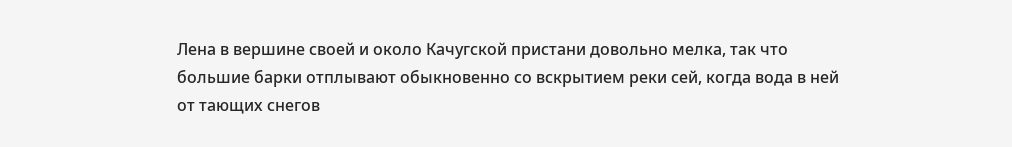Лена в вершине своей и около Качугской пристани довольно мелка, так что большие барки отплывают обыкновенно со вскрытием реки сей, когда вода в ней от тающих снегов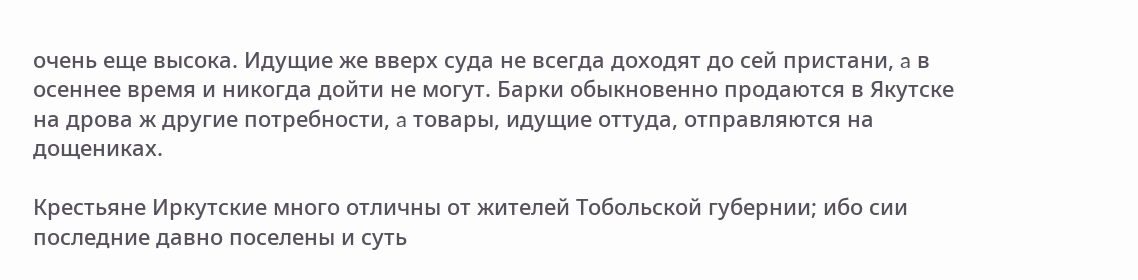очень еще высока. Идущие же вверх суда не всегда доходят до сей пристани, a в осеннее время и никогда дойти не могут. Барки обыкновенно продаются в Якутске на дрова ж другие потребности, a товары, идущие оттуда, отправляются на дощениках.

Крестьяне Иркутские много отличны от жителей Тобольской губернии; ибо сии последние давно поселены и суть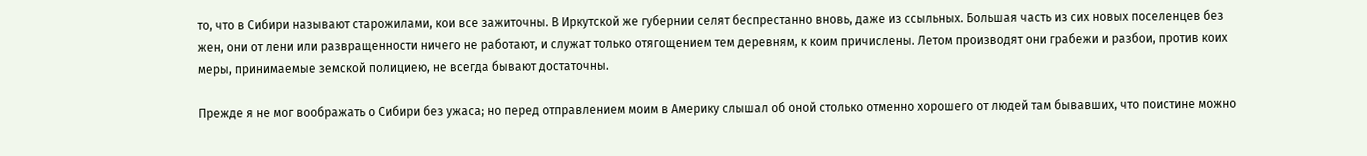то, что в Сибири называют старожилами, кои все зажиточны. В Иркутской же губернии селят беспрестанно вновь, даже из ссыльных. Большая часть из сих новых поселенцев без жен, они от лени или развращенности ничего не работают, и служат только отягощением тем деревням, к коим причислены. Летом производят они грабежи и разбои, против коих меры, принимаемые земской полициею, не всегда бывают достаточны.

Прежде я не мог воображать о Сибири без ужаса; но перед отправлением моим в Америку слышал об оной столько отменно хорошего от людей там бывавших, что поистине можно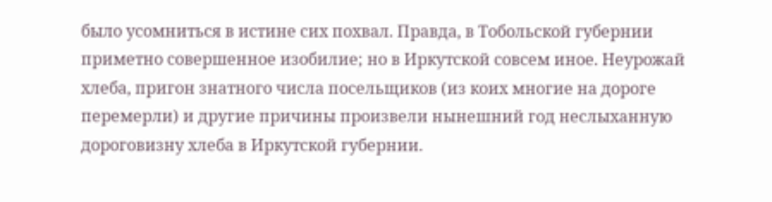было усомниться в истине сих похвал. Правда, в Тобольской губернии приметно совершенное изобилие; но в Иркутской совсем иное. Неурожай хлеба, пригон знатного числа посельщиков (из коих многие на дороге перемерли) и другие причины произвели нынешний год неслыханную дороговизну хлеба в Иркутской губернии.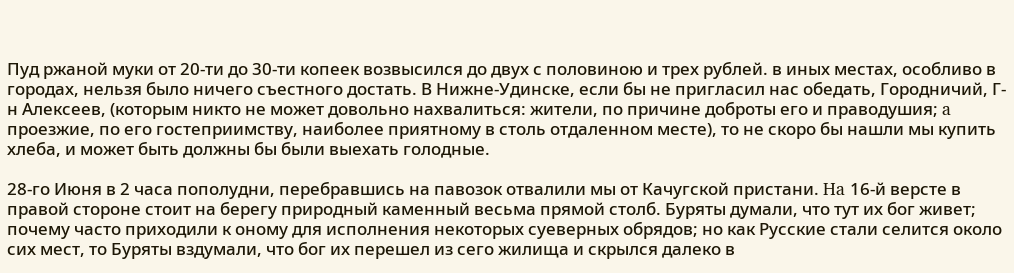Пуд ржаной муки от 20-ти до 30-ти копеек возвысился до двух с половиною и трех рублей. в иных местах, особливо в городах, нельзя было ничего съестного достать. В Нижне-Удинске, если бы не пригласил нас обедать, Городничий, Г-н Алексеев, (которым никто не может довольно нахвалиться: жители, по причине доброты его и праводушия; a проезжие, по его гостеприимству, наиболее приятному в столь отдаленном месте), то не скоро бы нашли мы купить хлеба, и может быть должны бы были выехать голодные.

28-го Июня в 2 часа пополудни, перебравшись на павозок отвалили мы от Качугской пристани. Ha 16-й версте в правой стороне стоит на берегу природный каменный весьма прямой столб. Буряты думали, что тут их бог живет; почему часто приходили к оному для исполнения некоторых суеверных обрядов; но как Русские стали селится около сих мест, то Буряты вздумали, что бог их перешел из сего жилища и скрылся далеко в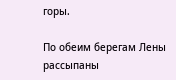горы.

По обеим берегам Лены рассыпаны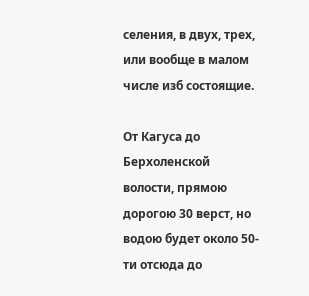селения, в двух, трех, или вообще в малом числе изб состоящие.

От Кагуса до Берхоленской волости, прямою дорогою 30 верст, но водою будет около 50-ти отсюда до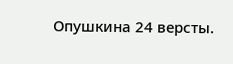Опушкина 24 версты.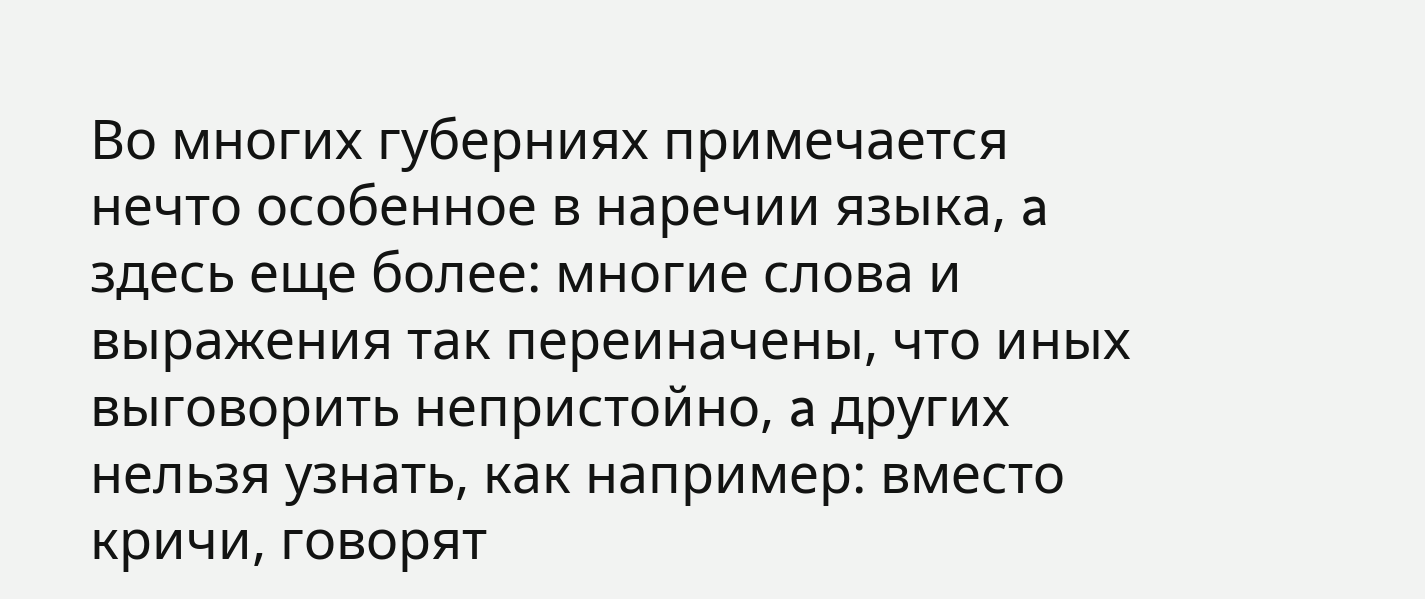Во многих губерниях примечается нечто особенное в наречии языка, a здесь еще более: многие слова и выражения так переиначены, что иных выговорить непристойно, a других нельзя узнать, как например: вместо кричи, говорят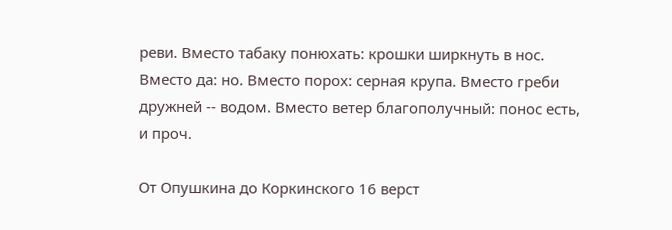реви. Вместо табаку понюхать: крошки ширкнуть в нос. Вместо да: но. Вместо порох: серная крупа. Вместо греби дружней -- водом. Вместо ветер благополучный: понос есть, и проч.

От Опушкина до Коркинского 16 верст